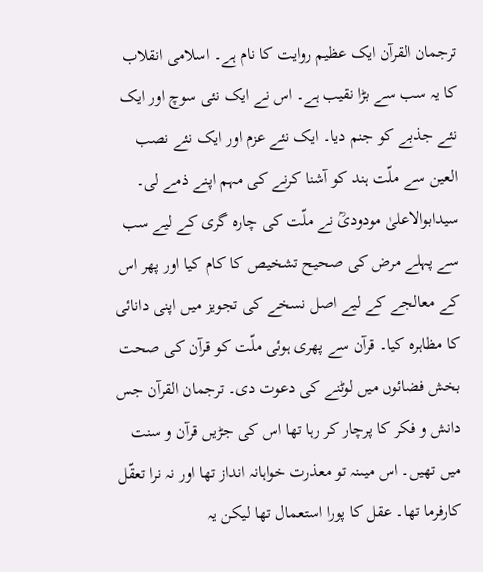ترجمان القرآن ایک عظیم روایت کا نام ہے۔ اسلامی انقلاب کا یہ سب سے بڑا نقیب ہے۔ اس نے ایک نئی سوچ اور ایک نئے جذبے کو جنم دیا۔ ایک نئے عزم اور ایک نئے نصب العین سے ملّت ہند کو آشنا کرنے کی مہم اپنے ذمے لی۔ سیدابوالاعلیٰ مودودیؒ نے ملّت کی چارہ گری کے لیے سب سے پہلے مرض کی صحیح تشخیص کا کام کیا اور پھر اس کے معالجے کے لیے اصل نسخے کی تجویز میں اپنی دانائی کا مظاہرہ کیا۔ قرآن سے پھری ہوئی ملّت کو قرآن کی صحت بخش فضائوں میں لوٹنے کی دعوت دی۔ ترجمان القرآن جس دانش و فکر کا پرچار کر رہا تھا اس کی جڑیں قرآن و سنت میں تھیں۔ اس میںنہ تو معذرت خواہانہ انداز تھا اور نہ نرا تعقّل کارفرما تھا۔ عقل کا پورا استعمال تھا لیکن یہ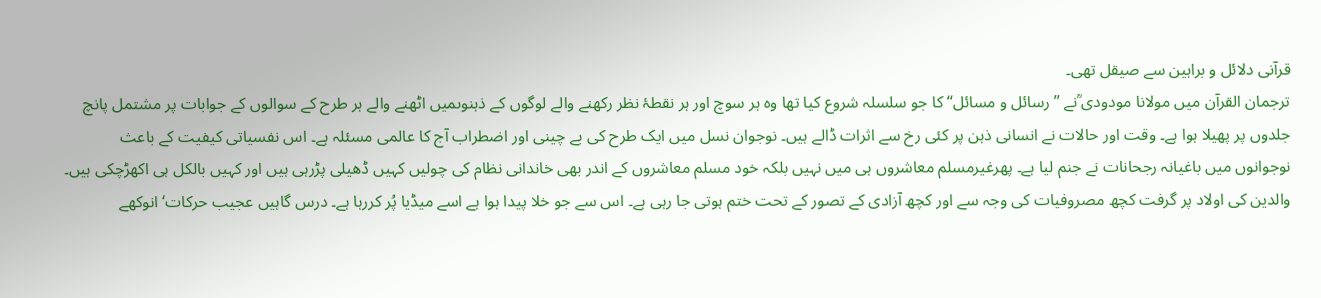قرآنی دلائل و براہین سے صیقل تھی۔
ترجمان القرآن میں مولانا مودودی ؒنے ’’رسائل و مسائل‘‘ کا جو سلسلہ شروع کیا تھا وہ ہر سوچ اور ہر نقطۂ نظر رکھنے والے لوگوں کے ذہنوںمیں اٹھنے والے ہر طرح کے سوالوں کے جوابات پر مشتمل پانچ جلدوں پر پھیلا ہوا ہے۔ وقت اور حالات نے انسانی ذہن پر کئی رخ سے اثرات ڈالے ہیں۔ نوجوان نسل میں ایک طرح کی بے چینی اور اضطراب آج کا عالمی مسئلہ ہے۔ اس نفسیاتی کیفیت کے باعث نوجوانوں میں باغیانہ رجحانات نے جنم لیا ہے۔ پھرغیرمسلم معاشروں ہی میں نہیں بلکہ خود مسلم معاشروں کے اندر بھی خاندانی نظام کی چولیں کہیں ڈھیلی پڑرہی ہیں اور کہیں بالکل ہی اکھڑچکی ہیں۔ والدین کی اولاد پر گرفت کچھ مصروفیات کی وجہ سے اور کچھ آزادی کے تصور کے تحت ختم ہوتی جا رہی ہے۔ اس سے جو خلا پیدا ہوا ہے اسے میڈیا پُر کررہا ہے۔ درس گاہیں عجیب حرکات‘ انوکھے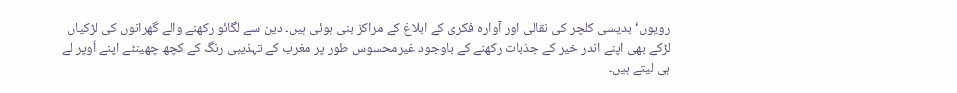رویوں‘ بدیسی کلچر کی نقالی اور آوارہ فکری کے ابلاغ کے مراکز بنی ہوئی ہیں۔ دین سے لگائو رکھنے والے گھرانوں کی لڑکیاں لڑکے بھی اپنے اندر خیر کے جذبات رکھنے کے باوجود غیرمحسوس طور پر مغرب کے تہذیبی رنگ کے کچھ چھینٹے اپنے اُوپر لے ہی لیتے ہیں۔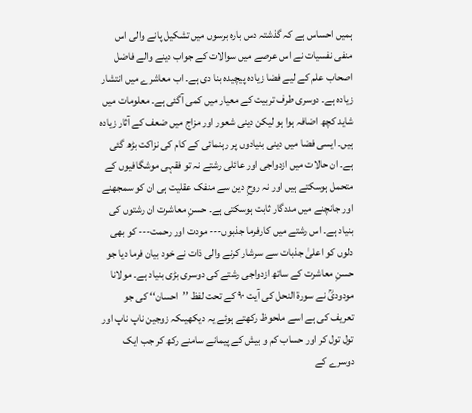ہمیں احساس ہے کہ گذشتہ دس بارہ برسوں میں تشکیل پانے والی اس منفی نفسیات نے اس عرصے میں سوالات کے جواب دینے والے فاضل اصحاب علم کے لیے فضا زیادہ پیچیدہ بنا دی ہے۔ اب معاشرے میں انتشار زیادہ ہے۔ دوسری طرف تربیت کے معیار میں کمی آگئی ہے۔ معلومات میں شاید کچھ اضافہ ہوا ہو لیکن دینی شعور اور مزاج میں ضعف کے آثار زیادہ ہیں۔ ایسی فضا میں دینی بنیادوں پر رہنمائی کے کام کی نزاکت بڑھ گئی ہے۔ ان حالات میں ازدواجی اور عائلی رشتے نہ تو فقہی موشگافیوں کے متحمل ہوسکتے ہیں اور نہ روحِ دین سے منفک عقلیت ہی ان کو سمجھنے اور جانچنے میں مددگار ثابت ہوسکتی ہے۔ حسنِ معاشرت ان رشتوں کی بنیاد ہے۔ اس رشتے میں کارفرما جذبوں--- مودت اور رحمت--- کو بھی دلوں کو اعلیٰ جذبات سے سرشار کرنے والی ذات نے خود بیان فرما دیا جو حسنِ معاشرت کے ساتھ ازدواجی رشتے کی دوسری بڑی بنیاد ہے۔ مولانا مودودیؒ نے سورۃ النحل کی آیت ۹۰ کے تحت لفظ ’’احسان‘‘ کی جو تعریف کی ہے اسے ملحوظ رکھتے ہوئے یہ دیکھیںکہ زوجین ناپ ناپ اور تول تول کر اور حساب کم و بیش کے پیمانے سامنے رکھ کر جب ایک دوسرے کے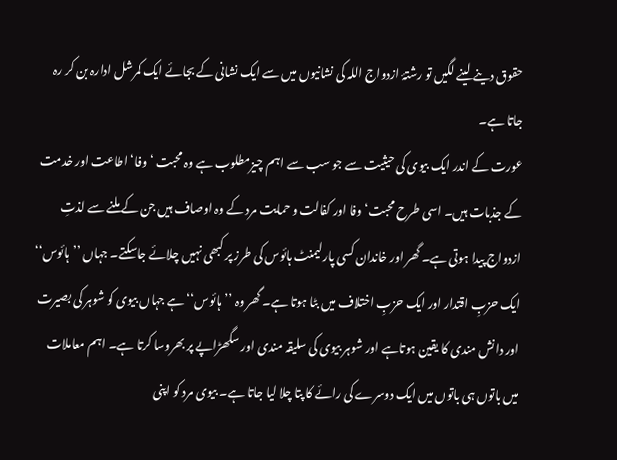حقوق دینے لینے لگیں تو رشتۂ ازدواج اللہ کی نشانیوں میں سے ایک نشانی کے بجائے ایک کمرشل ادارہ بن کر رہ جاتا ہے۔
عورت کے اندر ایک بیوی کی حیثیت سے جو سب سے اہم چیزمطلوب ہے وہ محبت ‘ وفا‘ اطاعت اور خدمت کے جذبات ہیں۔ اسی طرح محبت‘ وفا اور کفالت و حمایت مرد کے وہ اوصاف ہیں جن کے ملنے سے لذتِ ازدواج پیدا ہوتی ہے۔ گھر اور خاندان کسی پارلیمنٹ ہائوس کی طرز پر کبھی نہیں چلائے جاسکتے۔ جہاں ’’ہائوس‘‘ ایک حزبِ اقتدار اور ایک حزبِ اختلاف میں بٹا ہوتا ہے۔ گھر وہ ’’ہائوس‘‘ ہے جہاں بیوی کو شوہر کی بصیرت اور دانش مندی کا یقین ہوتاہے اور شوہر بیوی کی سلیقہ مندی اور سگھڑاپے پر بھروسا کرتا ہے۔ اہم معاملات میں باتوں ہی باتوں میں ایک دوسرے کی رائے کا پتا چلا لیا جاتا ہے۔ بیوی مرد کو اپنی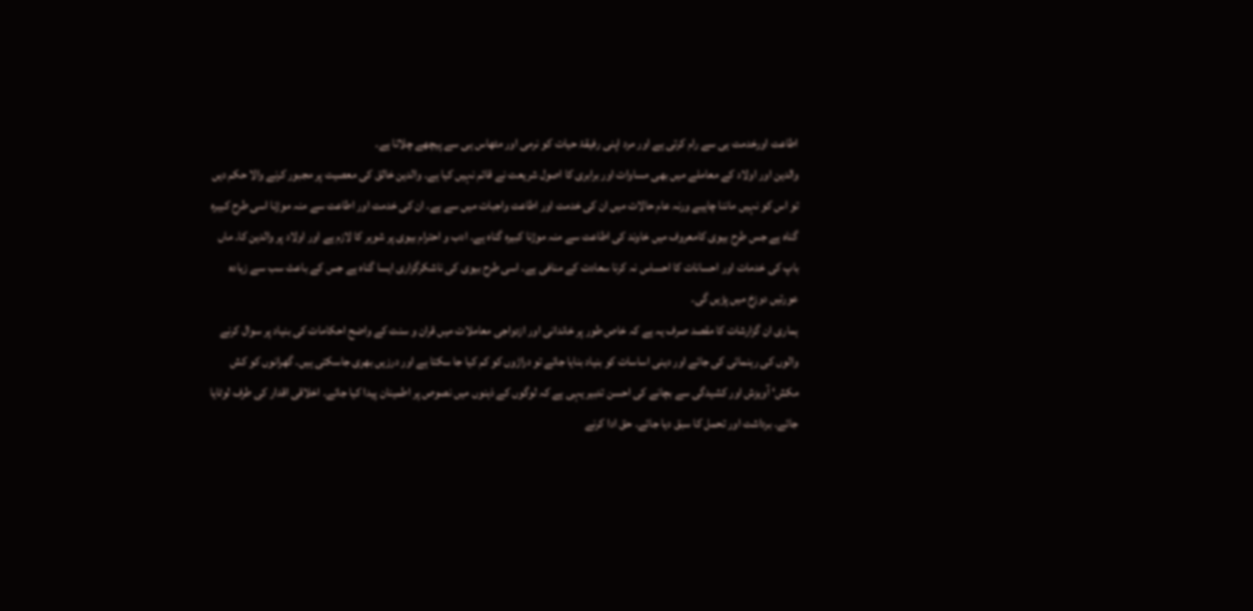اطاعت اورخدمت ہی سے رام کرتی ہے اور مرد اپنی رفیقۂ حیات کو نرمی اور مٹھاس ہی سے پیچھے چلاتا ہے۔
والدین اور اولاد کے معاملے میں بھی مساوات اور برابری کا اصول شریعت نے قائم نہیں کیا ہے۔ والدین خالق کی معصیت پر مجبور کرنے والا حکم دیں تو اس کو نہیں ماننا چاہیے ورنہ عام حالات میں ان کی خدمت اور اطاعت واجبات میں سے ہے۔ ان کی خدمت اور اطاعت سے منہ موڑنا اسی طرح کبیرہ گناہ ہے جس طرح بیوی کامعروف میں خاوند کی اطاعت سے منہ موڑنا کبیرہ گناہ ہے۔ ادب و احترام بیوی پر شوہر کا لازم ہے اور اولاد پر والدین کا۔ ماں باپ کی خدمات اور احسانات کا احساس نہ کرنا سعادت کے منافی ہے۔ اسی طرح بیوی کی ناشکرگزاری ایسا گناہ ہے جس کے باعث سب سے زیادہ عورتیں دوزخ میں پڑیں گی۔
ہماری ان گزارشات کا مقصد صرف یہ ہے کہ خاص طور پر خاندانی اور ازدواجی معاملات میں قران و سنت کے واضح احکامات کی بنیاد پر سوال کرنے والوں کی رہنمائی کی جائے اور دینی اساسات کو بنیاد بنایا جائے تو دراڑوں کو کم کیا جا سکتا ہے اور درزیں بھری جاسکتی ہیں۔ گھرانوں کو کش مکش‘ آویزش اور کشیدگی سے بچانے کی احسن تدبیر یہی ہے کہ لوگوں کے ذہنوں میں نصوص پر اطمینان پیدا کیا جائے۔ اخلاقی اقدار کی طرف لوٹایا جائے۔ برداشت اور تحمل کا سبق دیا جائے۔ حق ادا کرنے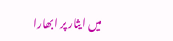میں ایثار پر ابھارا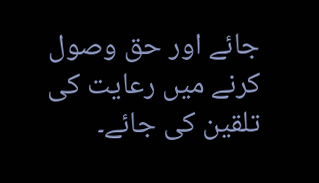جائے اور حق وصول کرنے میں رعایت کی تلقین کی جائے۔